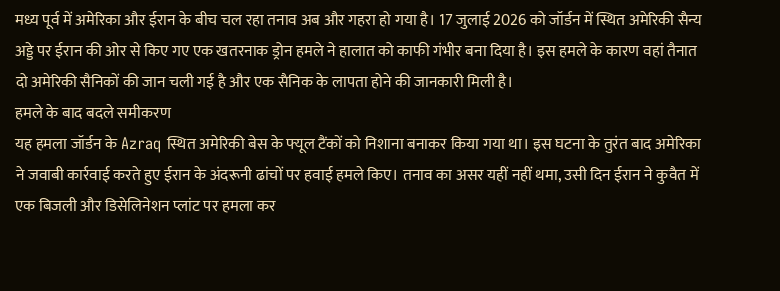मध्य पूर्व में अमेरिका और ईरान के बीच चल रहा तनाव अब और गहरा हो गया है। 17 जुलाई 2026 को जॉर्डन में स्थित अमेरिकी सैन्य अड्डे पर ईरान की ओर से किए गए एक खतरनाक ड्रोन हमले ने हालात को काफी गंभीर बना दिया है। इस हमले के कारण वहां तैनात दो अमेरिकी सैनिकों की जान चली गई है और एक सैनिक के लापता होने की जानकारी मिली है।
हमले के बाद बदले समीकरण
यह हमला जॉर्डन के Azraq स्थित अमेरिकी बेस के फ्यूल टैंकों को निशाना बनाकर किया गया था। इस घटना के तुरंत बाद अमेरिका ने जवाबी कार्रवाई करते हुए ईरान के अंदरूनी ढांचों पर हवाई हमले किए। तनाव का असर यहीं नहीं थमा, उसी दिन ईरान ने कुवैत में एक बिजली और डिसेलिनेशन प्लांट पर हमला कर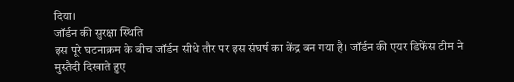दिया।
जॉर्डन की सुरक्षा स्थिति
इस पूरे घटनाक्रम के बीच जॉर्डन सीधे तौर पर इस संघर्ष का केंद्र बन गया है। जॉर्डन की एयर डिफेंस टीम ने मुस्तैदी दिखाते हुए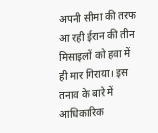अपनी सीमा की तरफ आ रही ईरान की तीन मिसाइलों को हवा में ही मार गिराया। इस तनाव के बारे में आधिकारिक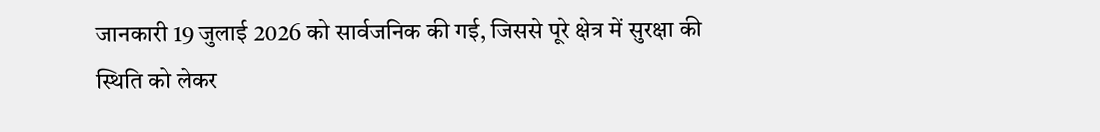जानकारी 19 जुलाई 2026 को सार्वजनिक की गई, जिससे पूरे क्षेत्र में सुरक्षा की स्थिति को लेकर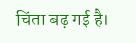चिंता बढ़ गई है।